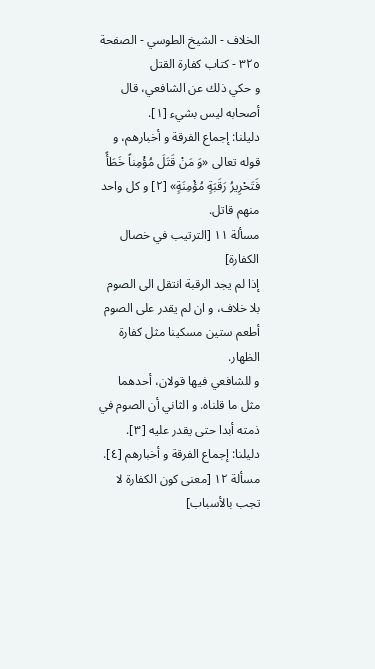الخلاف - الشيخ الطوسي - الصفحة ٣٢٥ - كتاب كفارة القتل
و حكي ذلك عن الشافعي، قال أصحابه ليس بشيء [١].
دليلنا: إجماع الفرقة و أخبارهم، و قوله تعالى «وَ مَنْ قَتَلَ مُؤْمِناً خَطَأً فَتَحْرِيرُ رَقَبَةٍ مُؤْمِنَةٍ» [٢] و كل واحد منهم قاتل.
مسألة ١١ [الترتيب في خصال الكفارة]
إذا لم يجد الرقبة انتقل الى الصوم بلا خلاف، و ان لم يقدر على الصوم أطعم ستين مسكينا مثل كفارة الظهار.
و للشافعي فيها قولان، أحدهما مثل ما قلناه. و الثاني أن الصوم في ذمته أبدا حتى يقدر عليه [٣].
دليلنا: إجماع الفرقة و أخبارهم [٤].
مسألة ١٢ [معنى كون الكفارة لا تجب بالأسباب]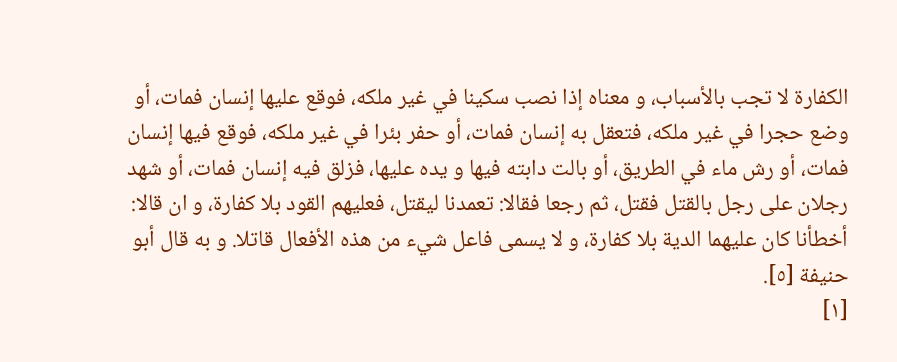الكفارة لا تجب بالأسباب، و معناه إذا نصب سكينا في غير ملكه، فوقع عليها إنسان فمات، أو وضع حجرا في غير ملكه، فتعقل به إنسان فمات، أو حفر بئرا في غير ملكه، فوقع فيها إنسان فمات، أو رش ماء في الطريق، أو بالت دابته فيها و يده عليها، فزلق فيه إنسان فمات، أو شهد رجلان على رجل بالقتل فقتل، ثم رجعا فقالا: تعمدنا ليقتل، فعليهم القود بلا كفارة، و ان قالا: أخطأنا كان عليهما الدية بلا كفارة، و لا يسمى فاعل شيء من هذه الأفعال قاتلا. و به قال أبو حنيفة [٥].
[١]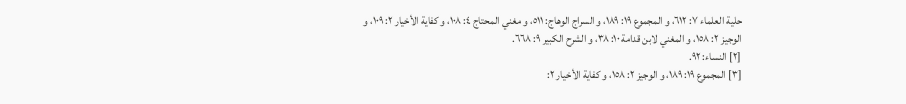حلية العلماء ٧: ٦١٢، و المجموع ١٩: ١٨٩، و السراج الوهاج: ٥١١، و مغني المحتاج ٤: ١٠٨، و كفاية الأخيار ٢: ١٠٩، و الوجيز ٢: ١٥٨، و المغني لابن قدامة ١٠: ٣٨، و الشرح الكبير ٩: ٦٦٨.
[٢] النساء: ٩٢.
[٣] المجموع ١٩: ١٨٩، و الوجيز ٢: ١٥٨، و كفاية الأخيار ٢: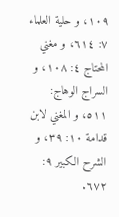١٠٩، و حلية العلماء ٧: ٦١٤، و مغني المحتاج ٤: ١٠٨، و السراج الوهاج: ٥١١، و المغني لابن قدامة ١٠: ٣٩، و الشرح الكبير ٩: ٦٧٢.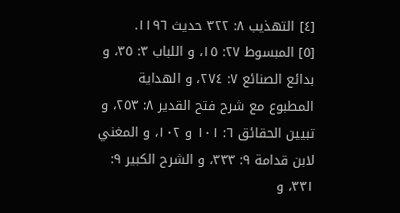[٤] التهذيب ٨: ٣٢٢ حديث ١١٩٦.
[٥] المبسوط ٢٧: ١٥، و اللباب ٣: ٣٥، و بدائع الصنائع ٧: ٢٧٤، و الهداية المطبوع مع شرح فتح القدير ٨: ٢٥٣، و تبيين الحقائق ٦: ١٠١ و ١٠٢، و المغني لابن قدامة ٩: ٣٣٣، و الشرح الكبير ٩: ٣٣١، و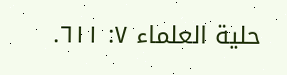حلية العلماء ٧: ٦١١.